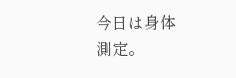今日は身体測定。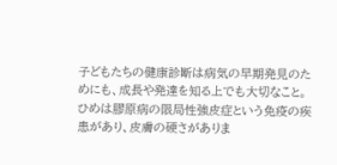子どもたちの健康診断は病気の早期発見のためにも、成長や発達を知る上でも大切なこと。
ひめは膠原病の限局性強皮症という免疫の疾患があり、皮膚の硬さがありま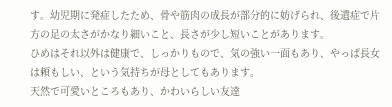す。幼児期に発症したため、骨や筋肉の成長が部分的に妨げられ、後遺症で片方の足の太さがかなり細いこと、長さが少し短いことがあります。
ひめはそれ以外は健康で、しっかりもので、気の強い一面もあり、やっぱ長女は頼もしい、という気持ちが母としてもあります。
天然で可愛いところもあり、かわいらしい友達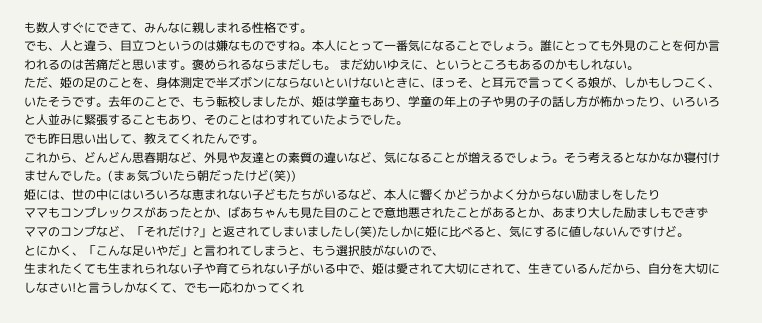も数人すぐにできて、みんなに親しまれる性格です。
でも、人と違う、目立つというのは嫌なものですね。本人にとって一番気になることでしょう。誰にとっても外見のことを何か言われるのは苦痛だと思います。褒められるならまだしも。 まだ幼いゆえに、というところもあるのかもしれない。
ただ、姫の足のことを、身体測定で半ズボンにならないといけないときに、ほっそ、と耳元で言ってくる娘が、しかもしつこく、いたそうです。去年のことで、もう転校しましたが、姫は学童もあり、学童の年上の子や男の子の話し方が怖かったり、いろいろと人並みに緊張することもあり、そのことはわすれていたようでした。
でも昨日思い出して、教えてくれたんです。
これから、どんどん思春期など、外見や友達との素質の違いなど、気になることが増えるでしょう。そう考えるとなかなか寝付けませんでした。(まぁ気づいたら朝だったけど(笑))
姫には、世の中にはいろいろな恵まれない子どもたちがいるなど、本人に響くかどうかよく分からない励ましをしたり
ママもコンプレックスがあったとか、ばあちゃんも見た目のことで意地悪されたことがあるとか、あまり大した励ましもできず
ママのコンプなど、「それだけ?」と返されてしまいましたし(笑)たしかに姫に比べると、気にするに値しないんですけど。
とにかく、「こんな足いやだ」と言われてしまうと、もう選択肢がないので、
生まれたくても生まれられない子や育てられない子がいる中で、姫は愛されて大切にされて、生きているんだから、自分を大切にしなさい!と言うしかなくて、でも一応わかってくれ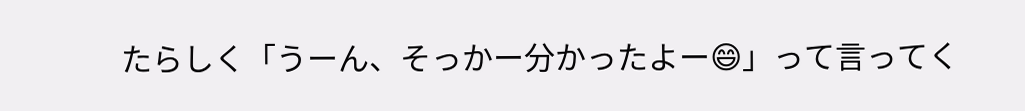たらしく「うーん、そっかー分かったよー😄」って言ってく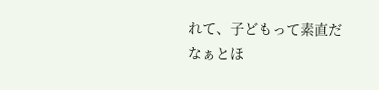れて、子どもって素直だなぁとほ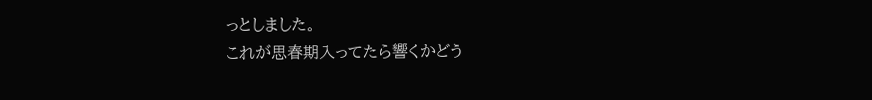っとしました。
これが思春期入ってたら響くかどう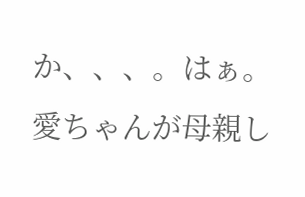か、、、。はぁ。
愛ちゃんが母親し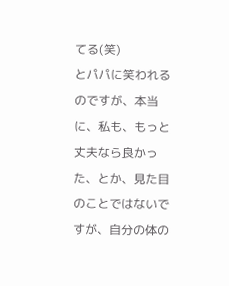てる(笑)
とパパに笑われるのですが、本当に、私も、もっと丈夫なら良かった、とか、見た目のことではないですが、自分の体の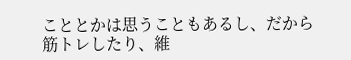こととかは思うこともあるし、だから筋トレしたり、維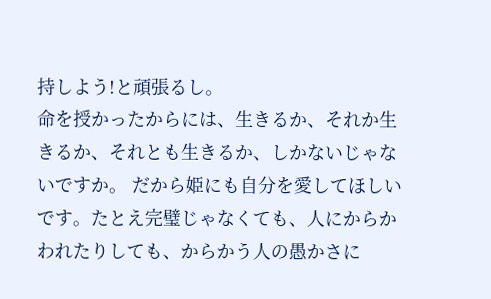持しよう!と頑張るし。
命を授かったからには、生きるか、それか生きるか、それとも生きるか、しかないじゃないですか。 だから姫にも自分を愛してほしいです。たとえ完璧じゃなくても、人にからかわれたりしても、からかう人の愚かさに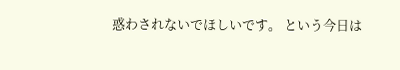惑わされないでほしいです。 という今日は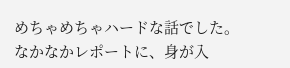めちゃめちゃハードな話でした。
なかなかレポートに、身が入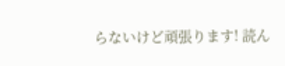らないけど頑張ります! 読ん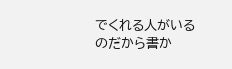でくれる人がいるのだから書か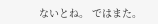ないとね。 ではまた。